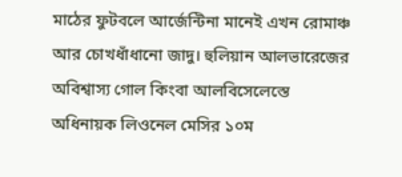মাঠের ফুটবলে আর্জেন্টিনা মানেই এখন রোমাঞ্চ আর চোখধাঁধানো জাদু। হুলিয়ান আলভারেজের অবিশ্বাস্য গোল কিংবা আলবিসেলেস্তে অধিনায়ক লিওনেল মেসির ১০ম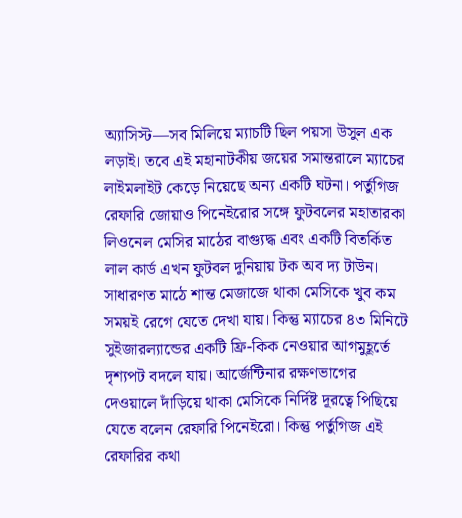অ্যাসিস্ট—সব মিলিয়ে ম্যাচটি ছিল পয়সা উসুল এক লড়াই। তবে এই মহানাটকীয় জয়ের সমান্তরালে ম্যাচের লাইমলাইট কেড়ে নিয়েছে অন্য একটি ঘটনা। পর্তুগিজ রেফারি জোয়াও পিনেইরোর সঙ্গে ফুটবলের মহাতারকা লিওনেল মেসির মাঠের বাগ্যুদ্ধ এবং একটি বিতর্কিত লাল কার্ড এখন ফুটবল দুনিয়ায় টক অব দ্য টাউন।
সাধারণত মাঠে শান্ত মেজাজে থাকা মেসিকে খুব কম সময়ই রেগে যেতে দেখা যায়। কিন্তু ম্যাচের ৪৩ মিনিটে সুইজারল্যান্ডের একটি ফ্রি-কিক নেওয়ার আগমুহূর্তে দৃশ্যপট বদলে যায়। আর্জেন্টিনার রক্ষণভাগের দেওয়ালে দাঁড়িয়ে থাকা মেসিকে নির্দিষ্ট দূরত্বে পিছিয়ে যেতে বলেন রেফারি পিনেইরো। কিন্তু পর্তুগিজ এই রেফারির কথা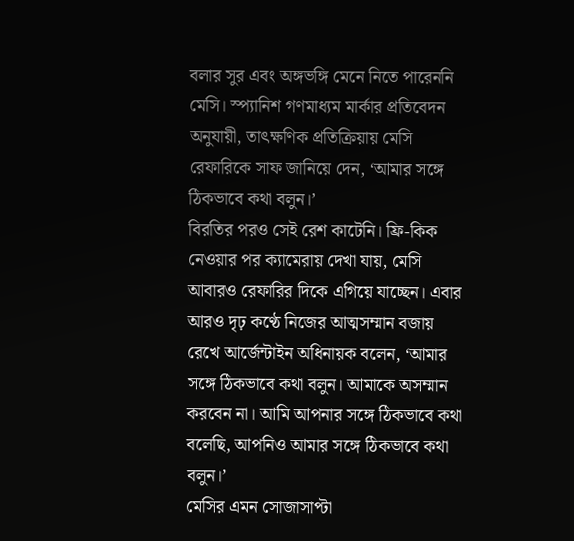বলার সুর এবং অঙ্গভঙ্গি মেনে নিতে পারেননি মেসি। স্প্যানিশ গণমাধ্যম মার্কার প্রতিবেদন অনুযায়ী, তাৎক্ষণিক প্রতিক্রিয়ায় মেসি রেফারিকে সাফ জানিয়ে দেন, ‘আমার সঙ্গে ঠিকভাবে কথা বলুন।’
বিরতির পরও সেই রেশ কাটেনি। ফ্রি-কিক নেওয়ার পর ক্যামেরায় দেখা যায়, মেসি আবারও রেফারির দিকে এগিয়ে যাচ্ছেন। এবার আরও দৃঢ় কণ্ঠে নিজের আত্মসম্মান বজায় রেখে আর্জেন্টাইন অধিনায়ক বলেন, ‘আমার সঙ্গে ঠিকভাবে কথা বলুন। আমাকে অসম্মান করবেন না। আমি আপনার সঙ্গে ঠিকভাবে কথা বলেছি, আপনিও আমার সঙ্গে ঠিকভাবে কথা বলুন।’
মেসির এমন সোজাসাপ্টা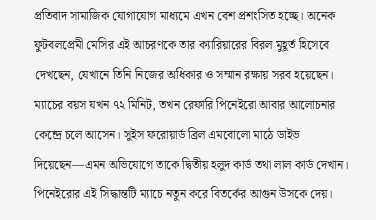প্রতিবাদ সামাজিক যোগাযোগ মাধ্যমে এখন বেশ প্রশংসিত হচ্ছে। অনেক ফুটবলপ্রেমী মেসির এই আচরণকে তার ক্যারিয়ারের বিরল মুহূর্ত হিসেবে দেখছেন, যেখানে তিনি নিজের অধিকার ও সম্মান রক্ষায় সরব হয়েছেন।
ম্যাচের বয়স যখন ৭২ মিনিট, তখন রেফারি পিনেইরো আবার আলোচনার কেন্দ্রে চলে আসেন। সুইস ফরোয়ার্ড ব্রিল এমবোলো মাঠে ডাইভ দিয়েছেন—এমন অভিযোগে তাকে দ্বিতীয় হলুদ কার্ড তথা লাল কার্ড দেখান। পিনেইরোর এই সিদ্ধান্তটি ম্যাচে নতুন করে বিতর্কের আগুন উসকে দেয়।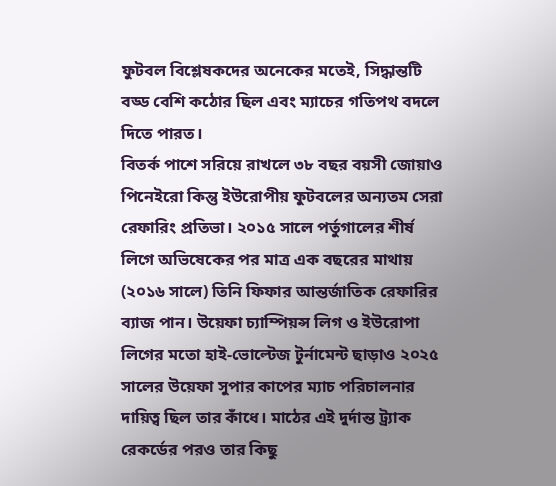ফুটবল বিশ্লেষকদের অনেকের মতেই, সিদ্ধান্তটি বড্ড বেশি কঠোর ছিল এবং ম্যাচের গতিপথ বদলে দিতে পারত।
বিতর্ক পাশে সরিয়ে রাখলে ৩৮ বছর বয়সী জোয়াও পিনেইরো কিন্তু ইউরোপীয় ফুটবলের অন্যতম সেরা রেফারিং প্রতিভা। ২০১৫ সালে পর্তুগালের শীর্ষ লিগে অভিষেকের পর মাত্র এক বছরের মাথায় (২০১৬ সালে) তিনি ফিফার আন্তর্জাতিক রেফারির ব্যাজ পান। উয়েফা চ্যাম্পিয়ন্স লিগ ও ইউরোপা লিগের মতো হাই-ভোল্টেজ টুর্নামেন্ট ছাড়াও ২০২৫ সালের উয়েফা সুপার কাপের ম্যাচ পরিচালনার দায়িত্ব ছিল তার কাঁধে। মাঠের এই দুর্দান্ত ট্র্যাক রেকর্ডের পরও তার কিছু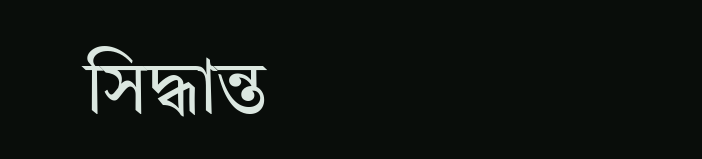সিদ্ধান্ত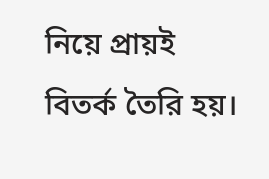নিয়ে প্রায়ই বিতর্ক তৈরি হয়।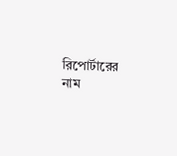রিপোর্টারের নাম